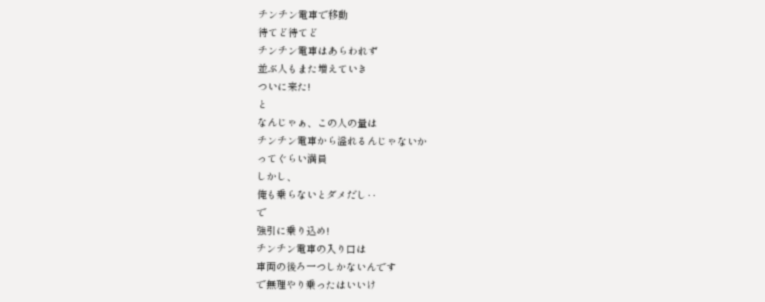チンチン電車で移動
待てど待てど
チンチン電車はあらわれず
並ぶ人もまた増えていき
ついに来た!
と
なんじゃぁ、この人の量は
チンチン電車から溢れるんじゃないか
ってぐらい満員
しかし、
俺も乗らないとダメだし‥
で
強引に乗り込め!
チンチン電車の入り口は
車両の後ろ一つしかないんです
で無理やり乗ったはいいけ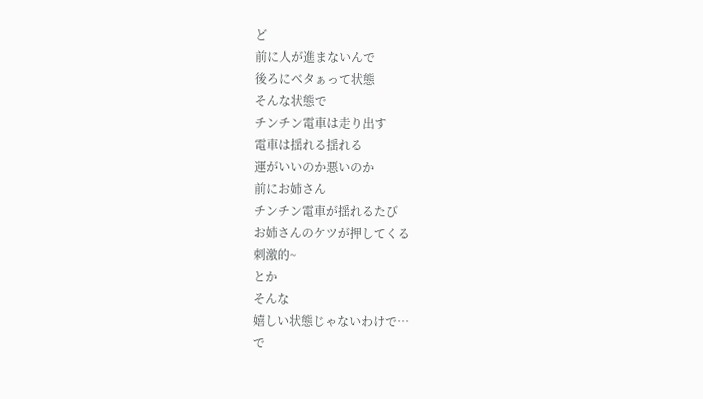ど
前に人が進まないんで
後ろにベタぁって状態
そんな状態で
チンチン電車は走り出す
電車は揺れる揺れる
運がいいのか悪いのか
前にお姉さん
チンチン電車が揺れるたび
お姉さんのケツが押してくる
刺激的~
とか
そんな
嬉しい状態じゃないわけで…
で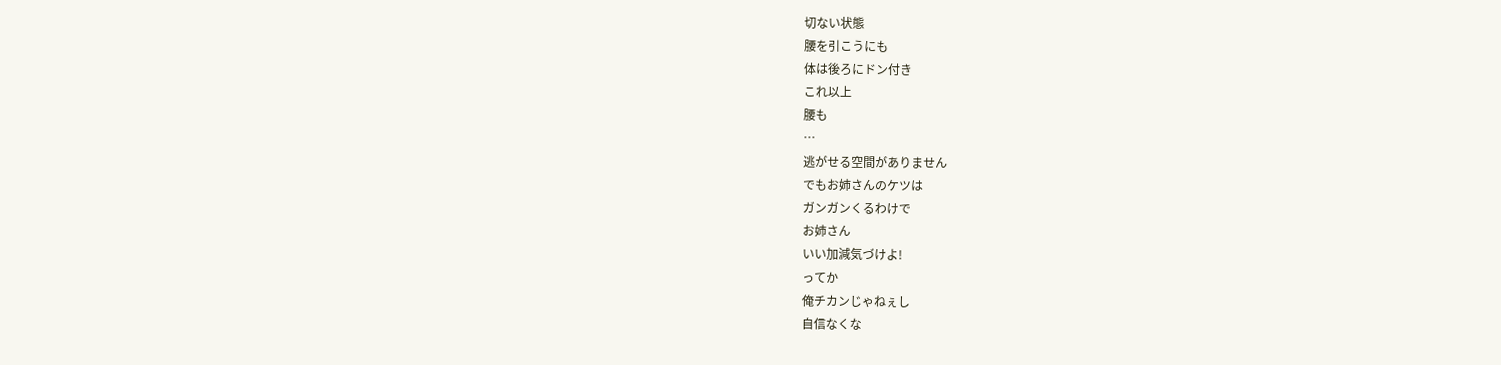切ない状態
腰を引こうにも
体は後ろにドン付き
これ以上
腰も
…
逃がせる空間がありません
でもお姉さんのケツは
ガンガンくるわけで
お姉さん
いい加減気づけよ!
ってか
俺チカンじゃねぇし
自信なくな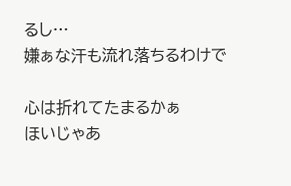るし…
嫌ぁな汗も流れ落ちるわけで

心は折れてたまるかぁ
ほいじゃあ